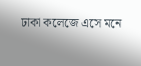ঢাকা কলেজে এসে মনে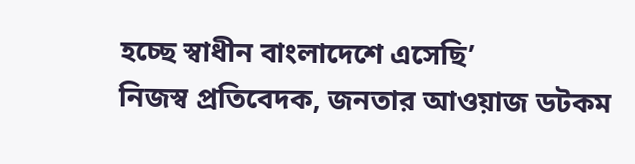হচ্ছে স্বাধীন বাংলাদেশে এসেছি’
নিজস্ব প্রতিবেদক, জনতার আওয়াজ ডটকম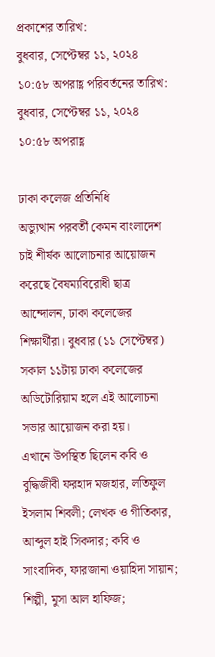প্রকাশের তারিখ:
বুধবার, সেপ্টেম্বর ১১, ২০২৪ ১০:৫৮ অপরাহ্ণ পরিবর্তনের তারিখ:
বুধবার, সেপ্টেম্বর ১১, ২০২৪ ১০:৫৮ অপরাহ্ণ

ঢাকা কলেজ প্রতিনিধি
অভ্যুত্থান পরবর্তী কেমন বাংলাদেশ চাই শীর্ষক আলোচনার আয়োজন করেছে বৈষম্যবিরোধী ছাত্র আন্দোলন, ঢাকা কলেজের শিক্ষার্থীরা। বুধবার (১১ সেপ্টেম্বর) সকাল ১১টায় ঢাকা কলেজের অডিটোরিয়াম হলে এই আলোচনা সভার আয়োজন করা হয়।
এখানে উপস্থিত ছিলেন কবি ও বুদ্ধিজীবী ফরহাদ মজহার, লতিফুল ইসলাম শিবলী; লেখক ও গীতিকার, আব্দুল হাই সিকদার; কবি ও সাংবাদিক, ফারজানা ওয়াহিদা সায়ান; শিল্পী, মুসা আল হাফিজ;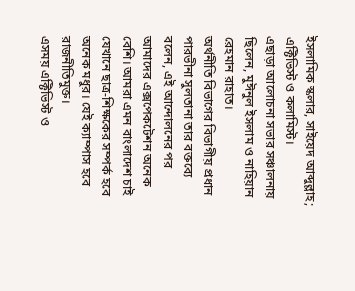ইসলামিক স্কলার, সাইয়েদ আব্দুল্লাহ; এক্টিভিস্ট ও কলামিস্ট।
এছাড়া আলোচনা সভার সঞ্চালনায় ছিলেন, মুঈনুল ইসলাম ও নাহিয়ান রেহমান রাহাত।
অর্থনীতি বিভাগের বিভাগীয় প্রধান পারভীনা সুলতানা তার বক্তব্যে বলেন, এই আন্দোলনের পর আমাদের এক্সপেকটেশন অনেক বেশি। আমরা এমন বাংলাদেশ চাই যেখানে ছাত্র-শিক্ষকের সম্পর্ক হবে অনেক মধুর। যেই ক্যাম্পাস হবে রাজনীতিমুক্ত।
এসময় এক্টিভিস্ট ও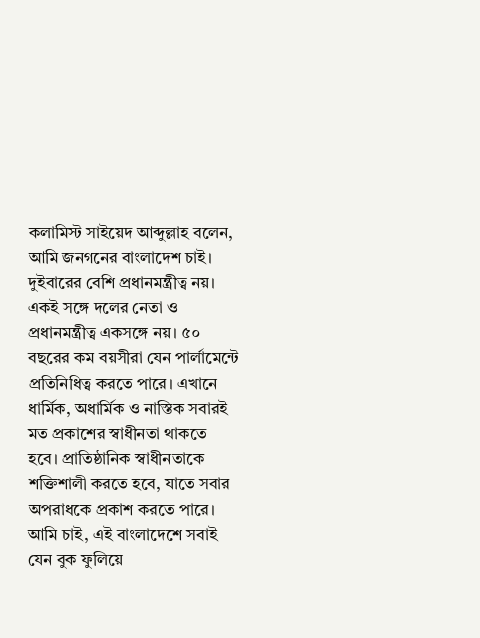কলামিস্ট সাইয়েদ আব্দুল্লাহ বলেন, আমি জনগনের বাংলাদেশ চাই। দুইবারের বেশি প্রধানমন্ত্রীত্ব নয়। একই সঙ্গে দলের নেতা ও প্রধানমন্ত্রীত্ব একসঙ্গে নয়। ৫০ বছরের কম বয়সীরা যেন পার্লামেন্টে প্রতিনিধিত্ব করতে পারে। এখানে ধার্মিক, অধার্মিক ও নাস্তিক সবারই মত প্রকাশের স্বাধীনতা থাকতে হবে। প্রাতিষ্ঠানিক স্বাধীনতাকে শক্তিশালী করতে হবে, যাতে সবার অপরাধকে প্রকাশ করতে পারে। আমি চাই, এই বাংলাদেশে সবাই যেন বুক ফুলিয়ে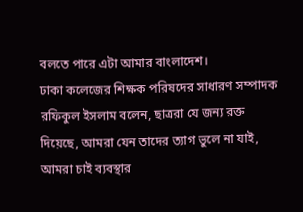বলতে পারে এটা আমার বাংলাদেশ।
ঢাকা কলেজের শিক্ষক পরিষদের সাধারণ সম্পাদক রফিকুল ইসলাম বলেন, ছাত্ররা যে জন্য রক্ত দিয়েছে, আমরা যেন তাদের ত্যাগ ভুলে না যাই, আমরা চাই ব্যবস্থার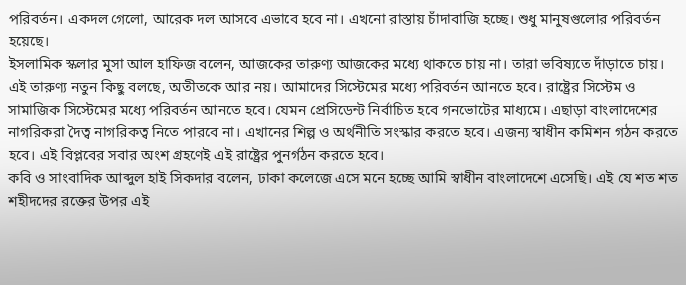পরিবর্তন। একদল গেলো, আরেক দল আসবে এভাবে হবে না। এখনো রাস্তায় চাঁদাবাজি হচ্ছে। শুধু মানুষগুলোর পরিবর্তন হয়েছে।
ইসলামিক স্কলার মুসা আল হাফিজ বলেন, আজকের তারুণ্য আজকের মধ্যে থাকতে চায় না। তারা ভবিষ্যতে দাঁড়াতে চায়। এই তারুণ্য নতুন কিছু বলছে, অতীতকে আর নয়। আমাদের সিস্টেমের মধ্যে পরিবর্তন আনতে হবে। রাষ্ট্রের সিস্টেম ও সামাজিক সিস্টেমের মধ্যে পরিবর্তন আনতে হবে। যেমন প্রেসিডেন্ট নির্বাচিত হবে গনভোটের মাধ্যমে। এছাড়া বাংলাদেশের নাগরিকরা দৈত্ব নাগরিকত্ব নিতে পারবে না। এখানের শিল্প ও অর্থনীতি সংস্কার করতে হবে। এজন্য স্বাধীন কমিশন গঠন করতে হবে। এই বিপ্লবের সবার অংশ গ্রহণেই এই রাষ্ট্রের পুনর্গঠন করতে হবে।
কবি ও সাংবাদিক আব্দুল হাই সিকদার বলেন, ঢাকা কলেজে এসে মনে হচ্ছে আমি স্বাধীন বাংলাদেশে এসেছি। এই যে শত শত শহীদদের রক্তের উপর এই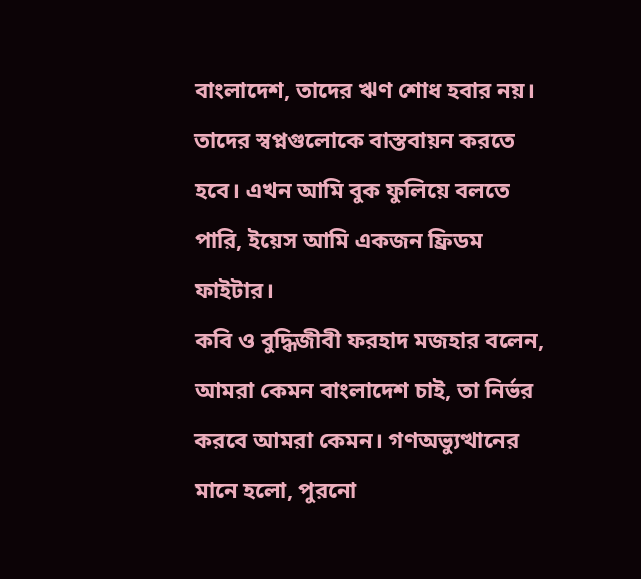বাংলাদেশ, তাদের ঋণ শোধ হবার নয়। তাদের স্বপ্নগুলোকে বাস্তবায়ন করতে হবে। এখন আমি বুক ফুলিয়ে বলতে পারি, ইয়েস আমি একজন ফ্রিডম ফাইটার।
কবি ও বুদ্ধিজীবী ফরহাদ মজহার বলেন, আমরা কেমন বাংলাদেশ চাই, তা নির্ভর করবে আমরা কেমন। গণঅভ্যুত্থানের মানে হলো, পুরনো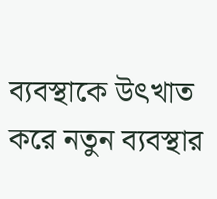ব্যবস্থাকে উৎখাত করে নতুন ব্যবস্থার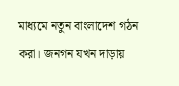মাধ্যমে নতুন বাংলাদেশ গঠন করা। জনগন যখন দাড়ায়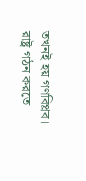তখনই হয় গণবিপ্লব। রাষ্ট্র গঠন করতে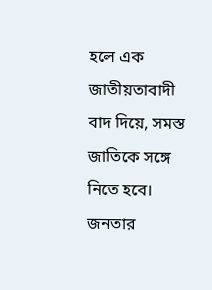হলে এক জাতীয়তাবাদী বাদ দিয়ে, সমস্ত জাতিকে সঙ্গে নিতে হবে।
জনতার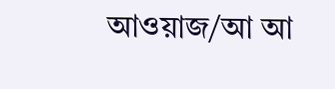আওয়াজ/আ আ